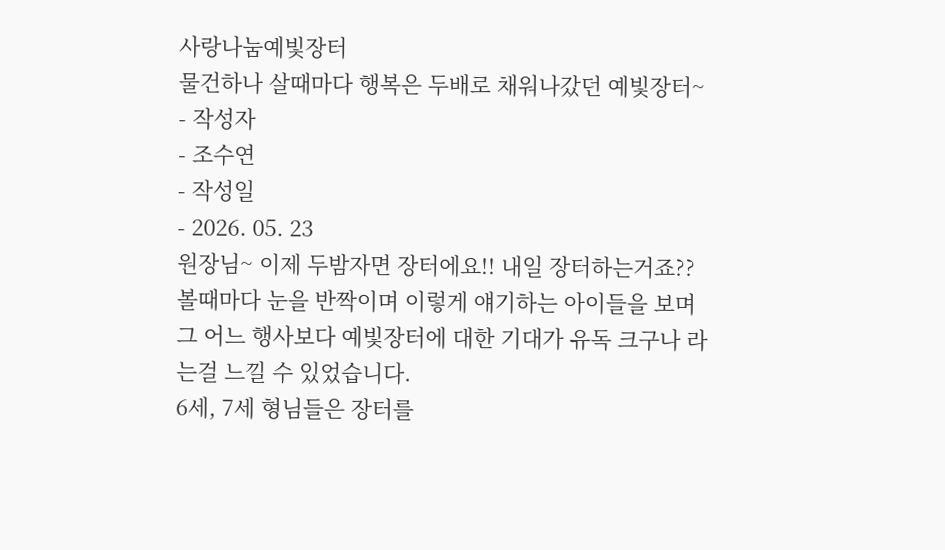사랑나눔예빛장터
물건하나 살때마다 행복은 두배로 채워나갔던 예빛장터~
- 작성자
- 조수연
- 작성일
- 2026. 05. 23
원장님~ 이제 두밤자면 장터에요!! 내일 장터하는거죠??
볼때마다 눈을 반짝이며 이렇게 얘기하는 아이들을 보며 그 어느 행사보다 예빛장터에 대한 기대가 유독 크구나 라는걸 느낄 수 있었습니다.
6세, 7세 형님들은 장터를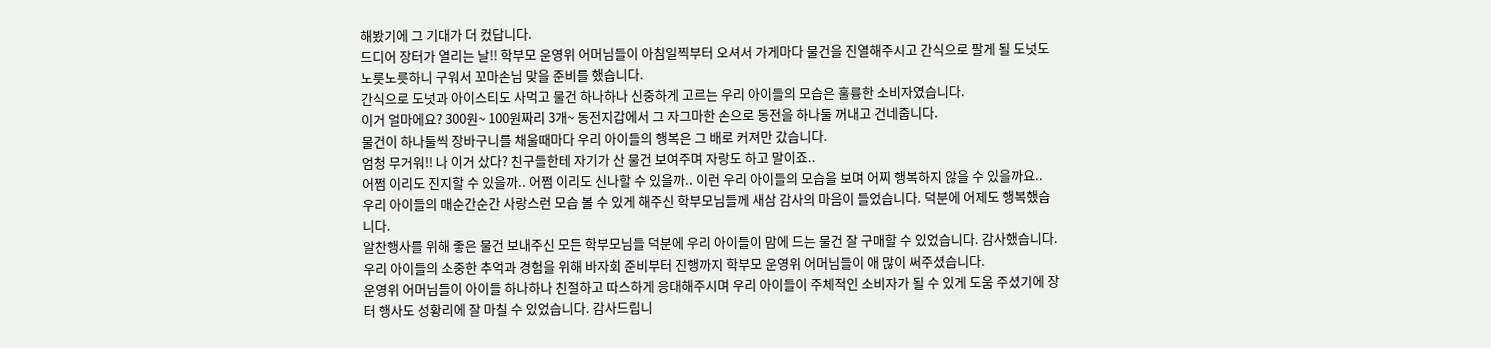해봤기에 그 기대가 더 컸답니다.
드디어 장터가 열리는 날!! 학부모 운영위 어머님들이 아침일찍부터 오셔서 가게마다 물건을 진열해주시고 간식으로 팔게 될 도넛도 노릇노릇하니 구워서 꼬마손님 맞을 준비를 했습니다.
간식으로 도넛과 아이스티도 사먹고 물건 하나하나 신중하게 고르는 우리 아이들의 모습은 훌륭한 소비자였습니다.
이거 얼마에요? 300원~ 100원짜리 3개~ 동전지갑에서 그 자그마한 손으로 동전을 하나둘 꺼내고 건네줍니다.
물건이 하나둘씩 장바구니를 채울때마다 우리 아이들의 행복은 그 배로 커져만 갔습니다.
엄청 무거워!! 나 이거 샀다? 친구들한테 자기가 산 물건 보여주며 자랑도 하고 말이죠..
어쩜 이리도 진지할 수 있을까.. 어쩜 이리도 신나할 수 있을까.. 이런 우리 아이들의 모습을 보며 어찌 행복하지 않을 수 있을까요..
우리 아이들의 매순간순간 사랑스런 모습 볼 수 있게 해주신 학부모님들께 새삼 감사의 마음이 들었습니다. 덕분에 어제도 행복했습니다.
알찬행사를 위해 좋은 물건 보내주신 모든 학부모님들 덕분에 우리 아이들이 맘에 드는 물건 잘 구매할 수 있었습니다. 감사했습니다.
우리 아이들의 소중한 추억과 경험을 위해 바자회 준비부터 진행까지 학부모 운영위 어머님들이 애 많이 써주셨습니다.
운영위 어머님들이 아이들 하나하나 친절하고 따스하게 응대해주시며 우리 아이들이 주체적인 소비자가 될 수 있게 도움 주셨기에 장터 행사도 성황리에 잘 마칠 수 있었습니다. 감사드립니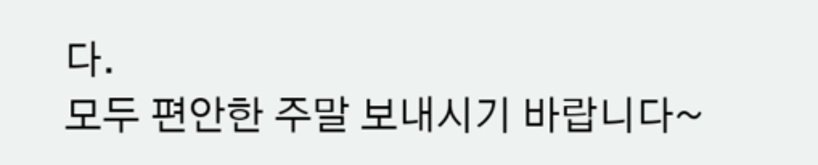다.
모두 편안한 주말 보내시기 바랍니다~